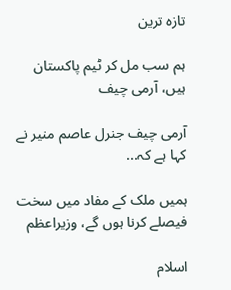تازہ ترین

ہم سب مل کر ٹیم پاکستان ہیں، آرمی چیف

آرمی چیف جنرل عاصم منیر نے کہا ہے کہ...

ہمیں ملک کے مفاد میں سخت فیصلے کرنا ہوں گے، وزیراعظم

اسلام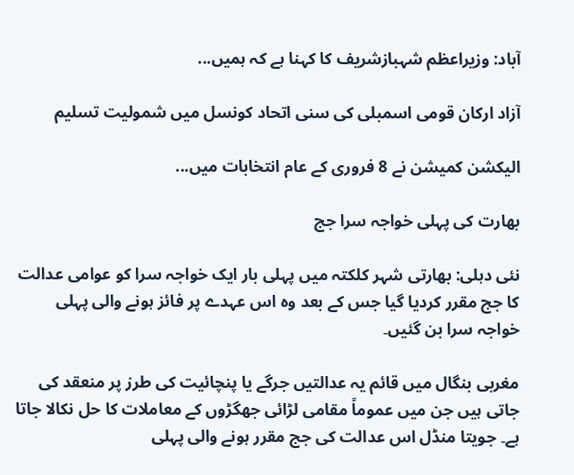آباد: وزیراعظم شہبازشریف کا کہنا ہے کہ ہمیں...

آزاد ارکان قومی اسمبلی کی سنی اتحاد کونسل میں شمولیت تسلیم

الیکشن کمیشن نے 8 فروری کے عام انتخابات میں...

بھارت کی پہلی خواجہ سرا جج

نئی دہلی: بھارتی شہر کلکتہ میں پہلی بار ایک خواجہ سرا کو عوامی عدالت کا جج مقرر کردیا گیا جس کے بعد وہ اس عہدے پر فائز ہونے والی پہلی خواجہ سرا بن گئیں۔

مغربی بنگال میں قائم یہ عدالتیں جرگے یا پنچائیت کی طرز پر منعقد کی جاتی ہیں جن میں عموماً مقامی لڑائی جھگڑوں کے معاملات کا حل نکالا جاتا ہے۔ جویتا منڈل اس عدالت کی جج مقرر ہونے والی پہلی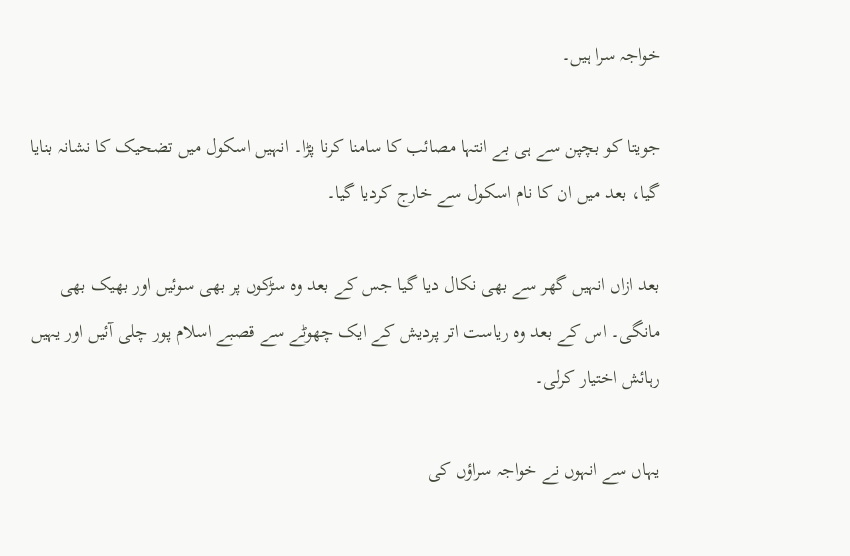خواجہ سرا ہیں۔

جویتا کو بچپن سے ہی بے انتہا مصائب کا سامنا کرنا پڑا۔ انہیں اسکول میں تضحیک کا نشانہ بنایا گیا، بعد میں ان کا نام اسکول سے خارج کردیا گیا۔

بعد ازاں انہیں گھر سے بھی نکال دیا گیا جس کے بعد وہ سڑکوں پر بھی سوئیں اور بھیک بھی مانگی۔ اس کے بعد وہ ریاست اتر پردیش کے ایک چھوٹے سے قصبے اسلام پور چلی آئیں اور یہیں رہائش اختیار کرلی۔

یہاں سے انہوں نے خواجہ سراؤں کی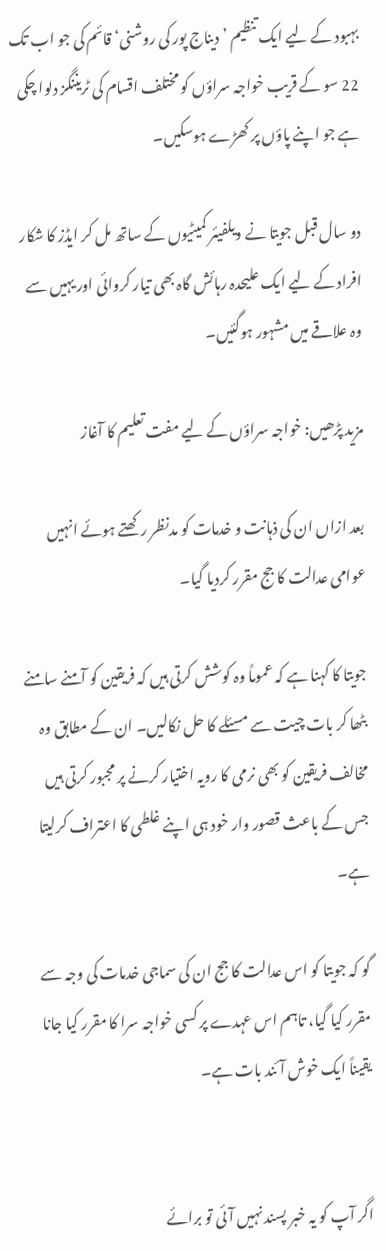بہبود کے لیے ایک تنظیم ’دیناج پور کی روشنی‘ قائم کی جو اب تک 22 سو کے قریب خواجہ سراؤں کو مختلف اقسام کی ٹریننگز دلوا چکی ہے جو اپنے پاؤں پر کھڑے ہوسکیں۔

دو سال قبل جویتا نے ویلفیئر کمیٹیوں کے ساتھ مل کر ایڈز کا شکار افراد کے لیے ایک علیحدہ رہائش گاہ بھی تیار کروائی اور یہیں سے وہ علاقے میں مشہور ہوگئیں۔

مزید پڑھیں: خواجہ سراؤں کے لیے مفت تعلیم کا آغاز

بعد ازاں ان کی ذہانت و خدمات کو مدنظر رکھتے ہوئے انہیں عوامی عدالت کا جج مقرر کردیا گیا۔

جویتا کا کہنا ہے کہ عموماً وہ کوشش کرتی ہیں کہ فریقین کو آمنے سامنے بٹھا کر بات چیت سے مسئلے کا حل نکالیں۔ ان کے مطابق وہ مخالف فریقین کو بھی نرمی کا رویہ اختیار کرنے پر مجبور کرتی ہیں جس کے باعث قصور وار خود ہی اپنے غلطی کا اعتراف کرلیتا ہے۔

گو کہ جویتا کو اس عدالت کا جج ان کی سماجی خدمات کی وجہ سے مقرر کیا گیا، تاہم اس عہدے پر کسی خواجہ سرا کا مقرر کیا جانا یقیناً ایک خوش آئند بات ہے۔


اگر آپ کو یہ خبر پسند نہیں آئی تو برائے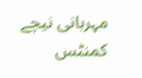مہربانی نیچے کمنٹس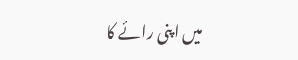میں اپنی رائے کا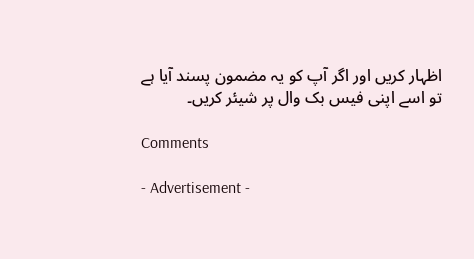اظہار کریں اور اگر آپ کو یہ مضمون پسند آیا ہے تو اسے اپنی فیس بک وال پر شیئر کریں۔

Comments

- Advertisement -